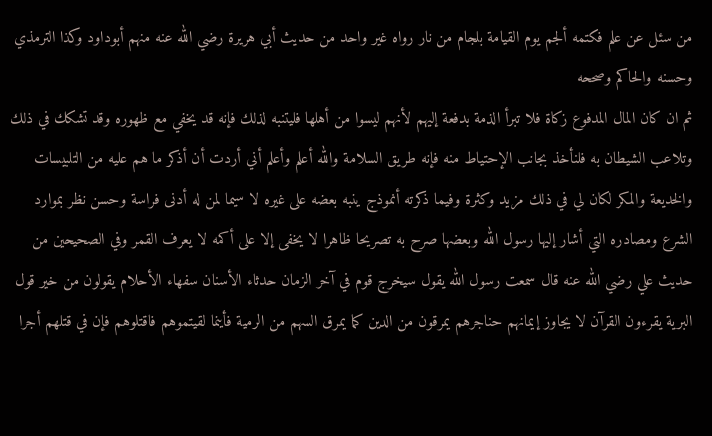من سئل عن علم فكتمه ألجم يوم القيامة بلجام من نار رواه غير واحد من حديث أبي هريرة رضي الله عنه منهم أبوداود وكذا الترمذي وحسنه والحاكم وصححه
ثم ان كان المال المدفوع زكاة فلا تبرأ الذمة بدفعة إليهم لأنهم ليسوا من أهلها فليتنبه لذلك فإنه قد يخفي مع ظهوره وقد تشكك في ذلك وتلاعب الشيطان به فلنأخذ بجانب الإحتياط منه فإنه طريق السلامة والله أعلم وأعلم أني أردت أن أذكر ما هم عليه من التلبيسات والخديعة والمكر لكان لي في ذلك مزيد وكثرة وفيما ذكرته أنموذج ينبه بعضه على غيره لا سيما لمن له أدنى فراسة وحسن نظر بموارد الشرع ومصادره التي أشار إليها رسول الله وبعضها صرح به تصريحا ظاهرا لا يخفى إلا على أكمه لا يعرف القمر وفي الصحيحين من حديث علي رضي الله عنه قال سمعت رسول الله يقول سيخرج قوم في آخر الزمان حدثاء الأسنان سفهاء الأحلام يقولون من خير قول البرية يقرءون القرآن لا يجاوز إيمانهم حناجرهم يمرقون من الدين كما يمرق السهم من الرمية فأينما لقيتموهم فاقتلوهم فإن في قتلهم أجرا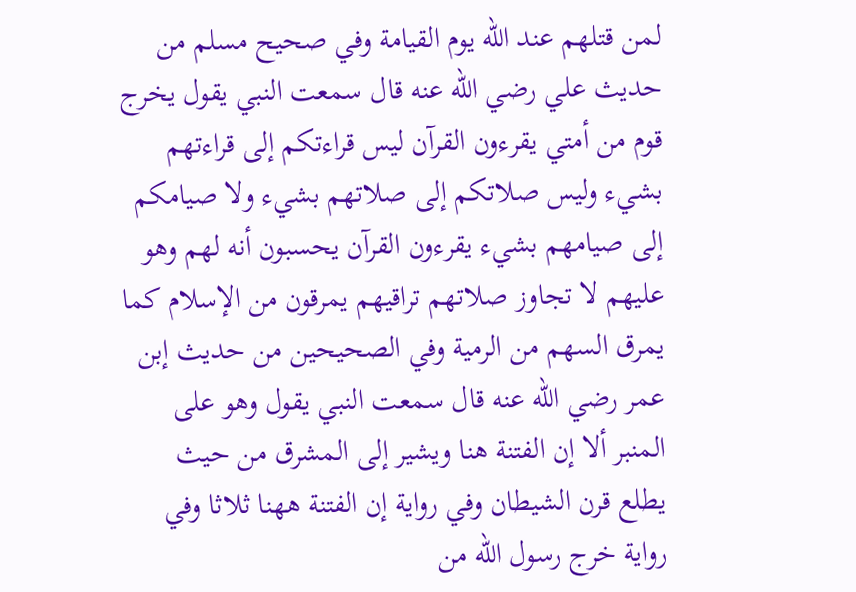لمن قتلهم عند الله يوم القيامة وفي صحيح مسلم من حديث علي رضي الله عنه قال سمعت النبي يقول يخرج قوم من أمتي يقرءون القرآن ليس قراءتكم إلى قراءتهم بشيء وليس صلاتكم إلى صلاتهم بشيء ولا صيامكم إلى صيامهم بشيء يقرءون القرآن يحسبون أنه لهم وهو عليهم لا تجاوز صلاتهم تراقيهم يمرقون من الإسلام كما يمرق السهم من الرمية وفي الصحيحين من حديث إبن عمر رضي الله عنه قال سمعت النبي يقول وهو على المنبر ألا إن الفتنة هنا ويشير إلى المشرق من حيث يطلع قرن الشيطان وفي رواية إن الفتنة ههنا ثلاثا وفي رواية خرج رسول الله من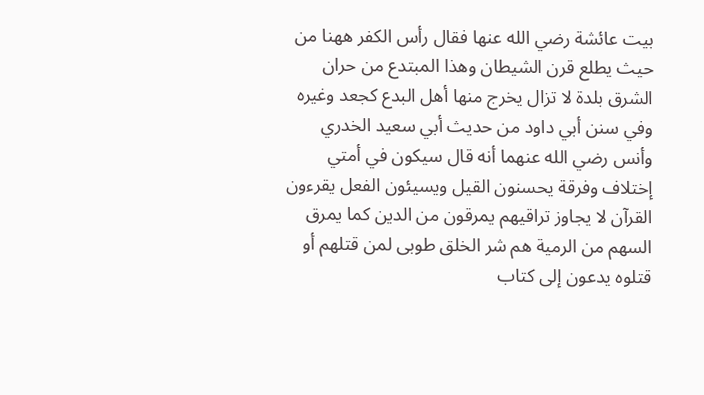بيت عائشة رضي الله عنها فقال رأس الكفر ههنا من حيث يطلع قرن الشيطان وهذا المبتدع من حران الشرق بلدة لا تزال يخرج منها أهل البدع كجعد وغيره وفي سنن أبي داود من حديث أبي سعيد الخدري وأنس رضي الله عنهما أنه قال سيكون في أمتي إختلاف وفرقة يحسنون القيل ويسيئون الفعل يقرءون القرآن لا يجاوز تراقيهم يمرقون من الدين كما يمرق السهم من الرمية هم شر الخلق طوبى لمن قتلهم أو قتلوه يدعون إلى كتاب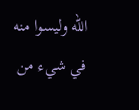الله وليسوا منه في شيء من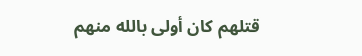قتلهم كان أولى بالله منهم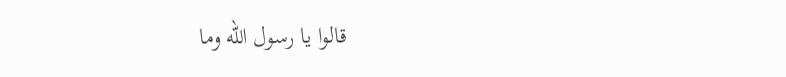قالوا يا رسول الله وما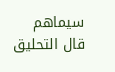سيماهم قال التحليق